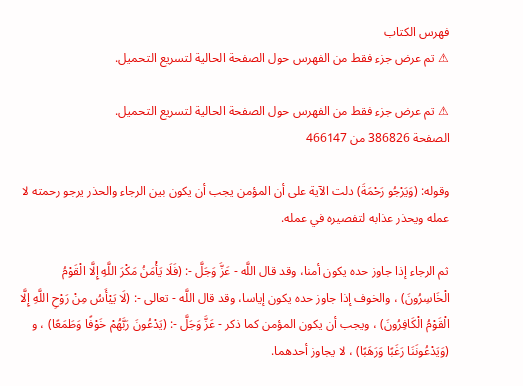فهرس الكتاب
⚠ تم عرض جزء فقط من الفهرس حول الصفحة الحالية لتسريع التحميل.

⚠ تم عرض جزء فقط من الفهرس حول الصفحة الحالية لتسريع التحميل.
الصفحة 386826 من 466147

وقوله: (وَيَرْجُو رَحْمَةَ) دلت الآية على أن المؤمن يجب أن يكون بين الرجاء والحذر يرجو رحمته لا عمله ويحذر عذابه لتفصيره في عمله.

ثم الرجاء إذا جاوز حده يكون أمنا، وقد قال اللَّه - عَزَّ وَجَلَّ -: (فَلَا يَأْمَنُ مَكْرَ اللَّهِ إِلَّا الْقَوْمُ الْخَاسِرُونَ) ، والخوف إذا جاوز حده يكون إياسا، وقد قال اللَّه - تعالى -: (لَا يَيْأَسُ مِنْ رَوْحِ اللَّهِ إِلَّا الْقَوْمُ الْكَافِرُونَ) ، ويجب أن يكون المؤمن كما ذكر - عَزَّ وَجَلَّ -: (يَدْعُونَ رَبَّهُمْ خَوْفًا وَطَمَعًا) ، و (وَيَدْعُونَنَا رَغَبًا وَرَهَبًا) ، لا يجاوز أحدهما.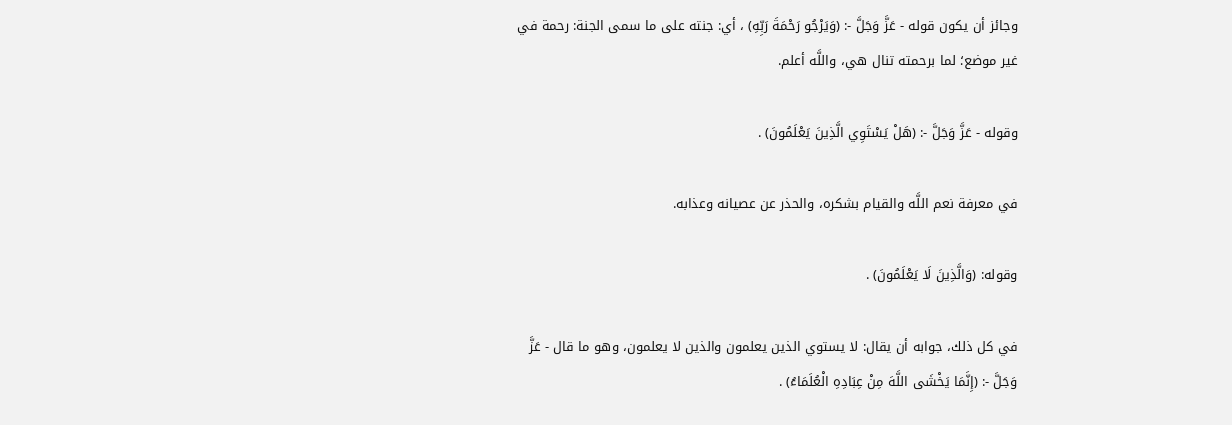وجائز أن يكون قوله - عَزَّ وَجَلَّ -: (وَيَرْجُو رَحْمَةَ رَبِّهِ) ، أي: جنته على ما سمى الجنة: رحمة في غير موضع؛ لما برحمته تنال هي، واللَّه أعلم.

وقوله - عَزَّ وَجَلَّ -: (هَلْ يَسْتَوِي الَّذِينَ يَعْلَمُونَ) .

في معرفة نعم اللَّه والقيام بشكره، والحذر عن عصيانه وعذابه.

وقوله: (وَالَّذِينَ لَا يَعْلَمُونَ) .

في كل ذلك، جوابه أن يقال: لا يستوي الذين يعلمون والذين لا يعلمون، وهو ما قال - عَزَّ وَجَلَّ -: (إِنَّمَا يَخْشَى اللَّهَ مِنْ عِبَادِهِ الْعُلَمَاءُ) .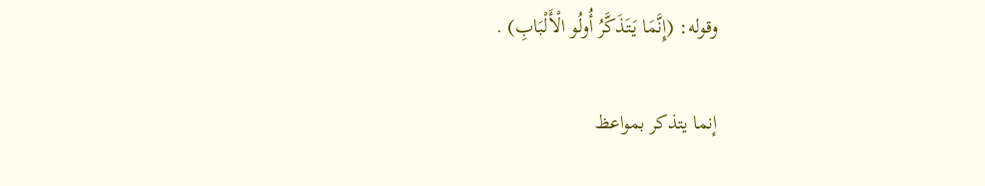وقوله: (إِنَّمَا يَتَذَكَّرُ أُولُو الْأَلْبَابِ) .

إنما يتذكر بمواعظ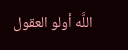اللَّه أولو العقول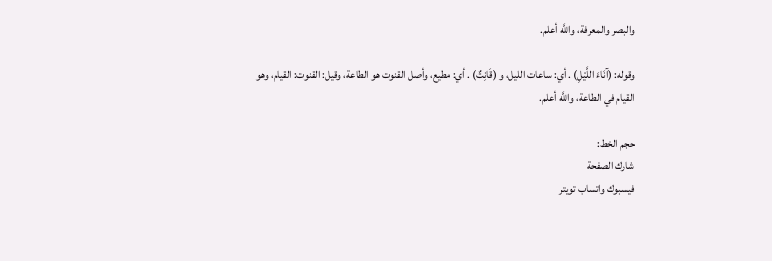والبصر والمعرفة، واللَّه أعلم.

وقوله: (آنَاءَ اللَّيْلِ) . أي: ساعات الليل، و (قَانِتٌ) . أي: مطيع، وأصل القنوت هو الطاعة، وقيل: القنوت: القيام، وهو القيام في الطاعة، واللَّه أعلم.

حجم الخط:
شارك الصفحة
فيسبوك واتساب تويتر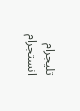تليجرام انستجرام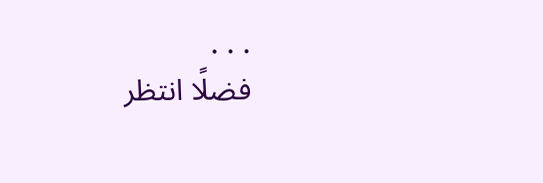. . .
فضلًا انتظر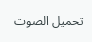تحميل الصوت